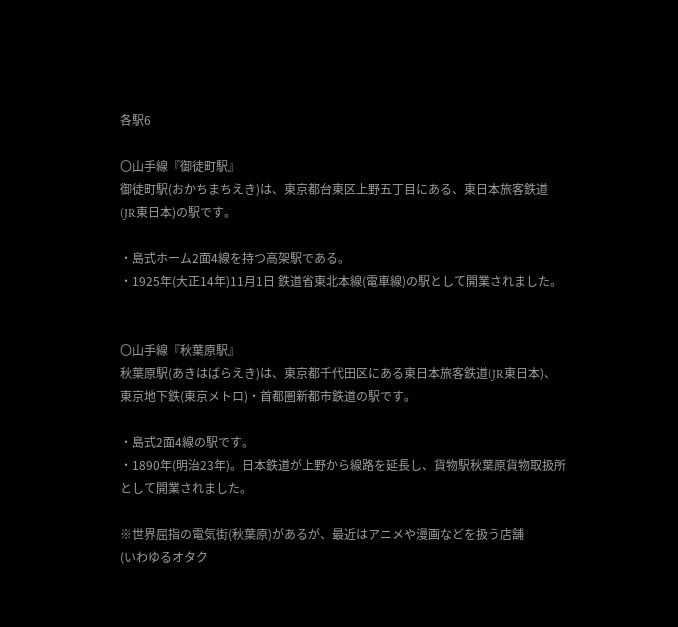各駅6

〇山手線『御徒町駅』
御徒町駅(おかちまちえき)は、東京都台東区上野五丁目にある、東日本旅客鉄道
(JR東日本)の駅です。

・島式ホーム2面4線を持つ高架駅である。
・1925年(大正14年)11月1日 鉄道省東北本線(電車線)の駅として開業されました。


〇山手線『秋葉原駅』
秋葉原駅(あきはばらえき)は、東京都千代田区にある東日本旅客鉄道(JR東日本)、
東京地下鉄(東京メトロ)・首都圏新都市鉄道の駅です。

・島式2面4線の駅です。
・1890年(明治23年)。日本鉄道が上野から線路を延長し、貨物駅秋葉原貨物取扱所
として開業されました。

※世界屈指の電気街(秋葉原)があるが、最近はアニメや漫画などを扱う店舗
(いわゆるオタク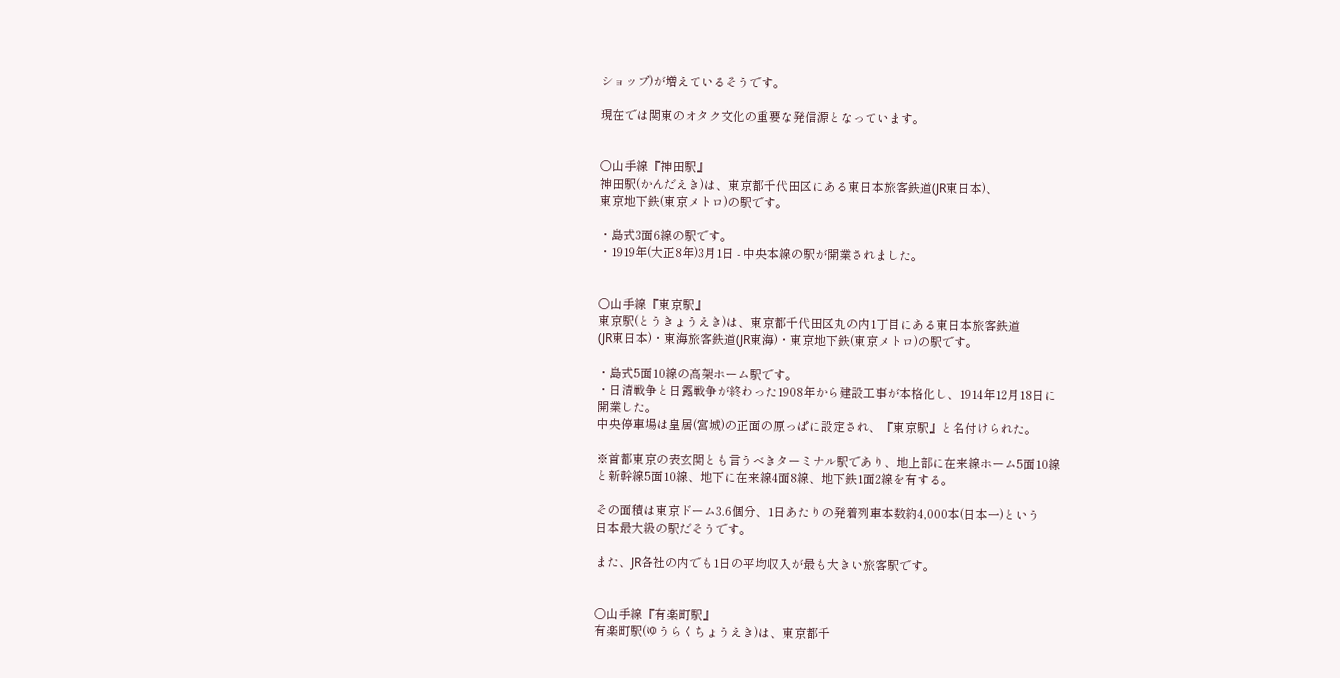ショップ)が増えているそうです。

現在では関東のオタク文化の重要な発信源となっています。


〇山手線『神田駅』
神田駅(かんだえき)は、東京都千代田区にある東日本旅客鉄道(JR東日本)、
東京地下鉄(東京メトロ)の駅です。

・島式3面6線の駅です。
・1919年(大正8年)3月1日 - 中央本線の駅が開業されました。


〇山手線『東京駅』
東京駅(とうきょうえき)は、東京都千代田区丸の内1丁目にある東日本旅客鉄道
(JR東日本)・東海旅客鉄道(JR東海)・東京地下鉄(東京メトロ)の駅です。

・島式5面10線の高架ホーム駅です。
・日清戦争と日露戦争が終わった1908年から建設工事が本格化し、1914年12月18日に
開業した。
中央停車場は皇居(宮城)の正面の原っぱに設定され、『東京駅』と名付けられた。

※首都東京の表玄関とも言うべきターミナル駅であり、地上部に在来線ホーム5面10線
と新幹線5面10線、地下に在来線4面8線、地下鉄1面2線を有する。

その面積は東京ドーム3.6個分、1日あたりの発着列車本数約4,000本(日本一)という
日本最大級の駅だそうです。

また、JR各社の内でも1日の平均収入が最も大きい旅客駅です。


〇山手線『有楽町駅』
有楽町駅(ゆうらくちょうえき)は、東京都千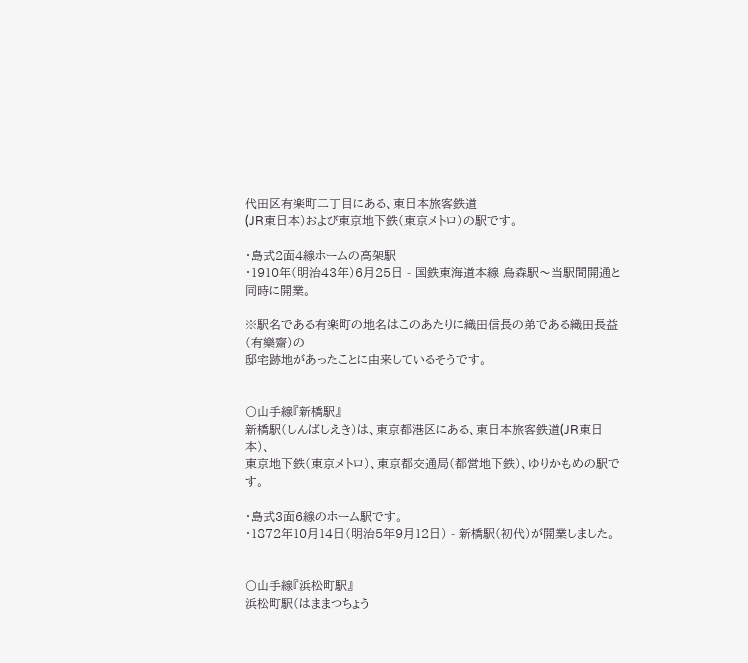代田区有楽町二丁目にある、東日本旅客鉄道
(JR東日本)および東京地下鉄(東京メトロ)の駅です。

・島式2面4線ホームの高架駅
・1910年(明治43年)6月25日 - 国鉄東海道本線 烏森駅〜当駅間開通と同時に開業。

※駅名である有楽町の地名はこのあたりに織田信長の弟である織田長益(有樂齋)の
邸宅跡地があったことに由来しているそうです。


〇山手線『新橋駅』
新橋駅(しんばしえき)は、東京都港区にある、東日本旅客鉄道(JR東日本)、
東京地下鉄(東京メトロ)、東京都交通局(都営地下鉄)、ゆりかもめの駅です。

・島式3面6線のホーム駅です。
・1872年10月14日(明治5年9月12日) - 新橋駅(初代)が開業しました。


〇山手線『浜松町駅』
浜松町駅(はままつちょう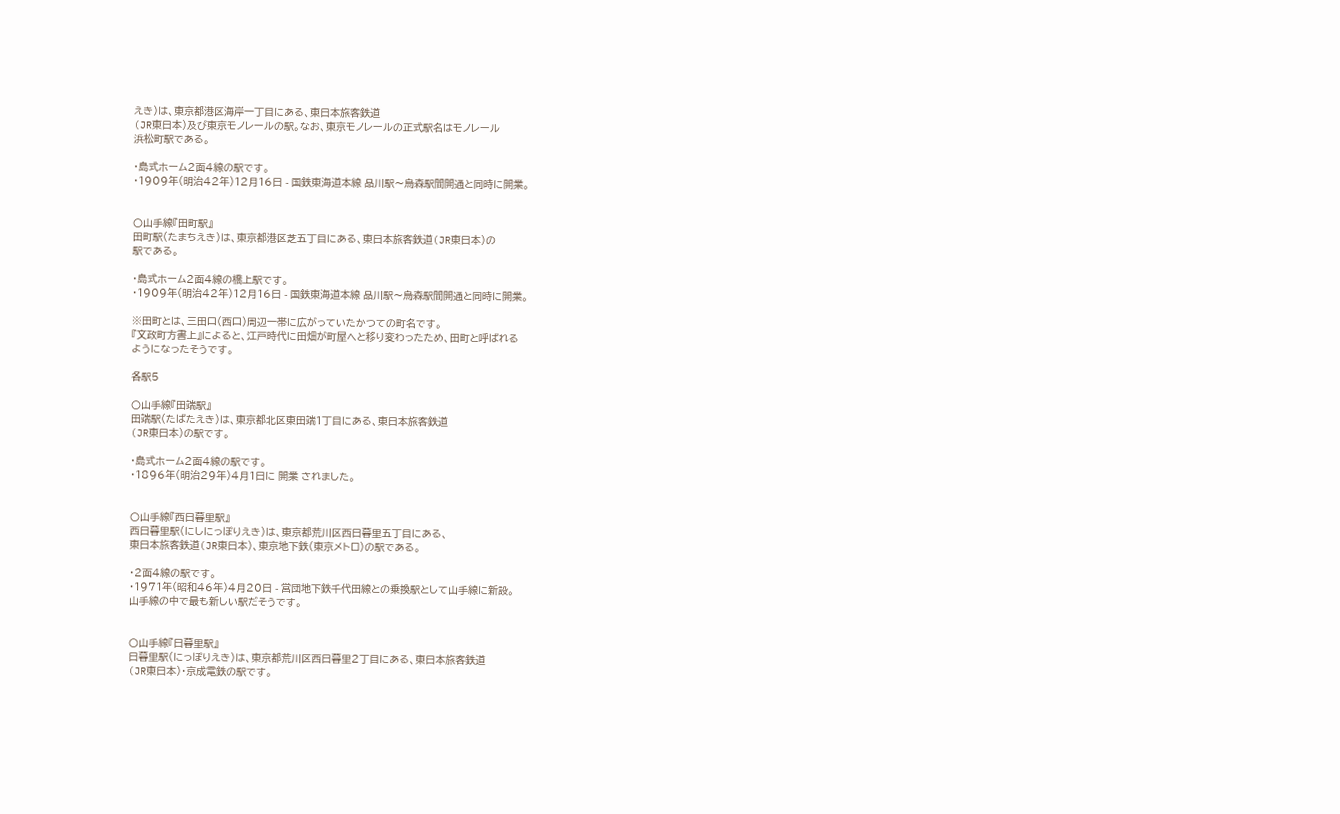えき)は、東京都港区海岸一丁目にある、東日本旅客鉄道
(JR東日本)及び東京モノレールの駅。なお、東京モノレールの正式駅名はモノレール
浜松町駅である。

・島式ホーム2面4線の駅です。
・1909年(明治42年)12月16日 - 国鉄東海道本線 品川駅〜烏森駅間開通と同時に開業。


〇山手線『田町駅』
田町駅(たまちえき)は、東京都港区芝五丁目にある、東日本旅客鉄道(JR東日本)の
駅である。

・島式ホーム2面4線の橋上駅です。
・1909年(明治42年)12月16日 - 国鉄東海道本線 品川駅〜烏森駅間開通と同時に開業。

※田町とは、三田口(西口)周辺一帯に広がっていたかつての町名です。
『文政町方書上』によると、江戸時代に田畑が町屋へと移り変わったため、田町と呼ばれる
ようになったそうです。

各駅5

〇山手線『田端駅』
田端駅(たばたえき)は、東京都北区東田端1丁目にある、東日本旅客鉄道
(JR東日本)の駅です。

・島式ホーム2面4線の駅です。
・1896年(明治29年)4月1日に 開業 されました。


〇山手線『西日暮里駅』
西日暮里駅(にしにっぽりえき)は、東京都荒川区西日暮里五丁目にある、
東日本旅客鉄道(JR東日本)、東京地下鉄(東京メトロ)の駅である。

・2面4線の駅です。
・1971年(昭和46年)4月20日 - 営団地下鉄千代田線との乗換駅として山手線に新設。
山手線の中で最も新しい駅だそうです。


〇山手線『日暮里駅』
日暮里駅(にっぽりえき)は、東京都荒川区西日暮里2丁目にある、東日本旅客鉄道
(JR東日本)・京成電鉄の駅です。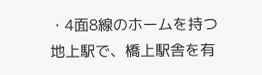・4面8線のホームを持つ地上駅で、橋上駅舎を有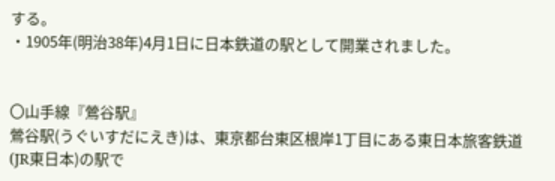する。
・1905年(明治38年)4月1日に日本鉄道の駅として開業されました。


〇山手線『鶯谷駅』
鶯谷駅(うぐいすだにえき)は、東京都台東区根岸1丁目にある東日本旅客鉄道
(JR東日本)の駅で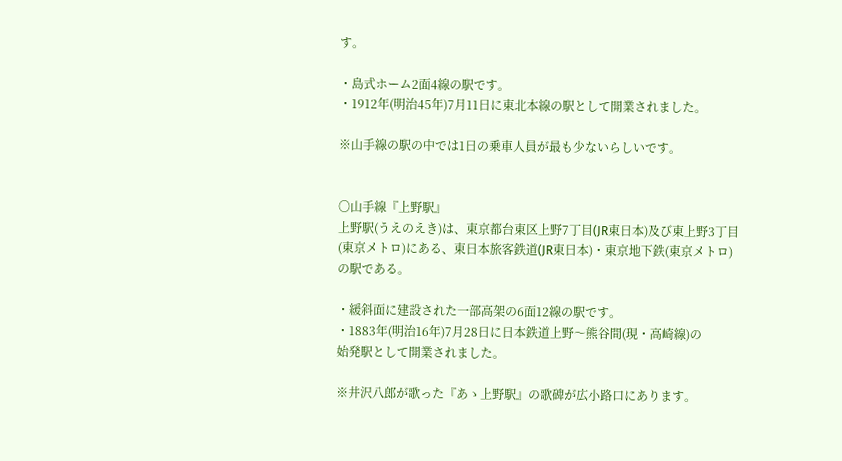す。

・島式ホーム2面4線の駅です。
・1912年(明治45年)7月11日に東北本線の駅として開業されました。

※山手線の駅の中では1日の乗車人員が最も少ないらしいです。


〇山手線『上野駅』
上野駅(うえのえき)は、東京都台東区上野7丁目(JR東日本)及び東上野3丁目
(東京メトロ)にある、東日本旅客鉄道(JR東日本)・東京地下鉄(東京メトロ)
の駅である。

・緩斜面に建設された一部高架の6面12線の駅です。
・1883年(明治16年)7月28日に日本鉄道上野〜熊谷間(現・高崎線)の
始発駅として開業されました。

※井沢八郎が歌った『あゝ上野駅』の歌碑が広小路口にあります。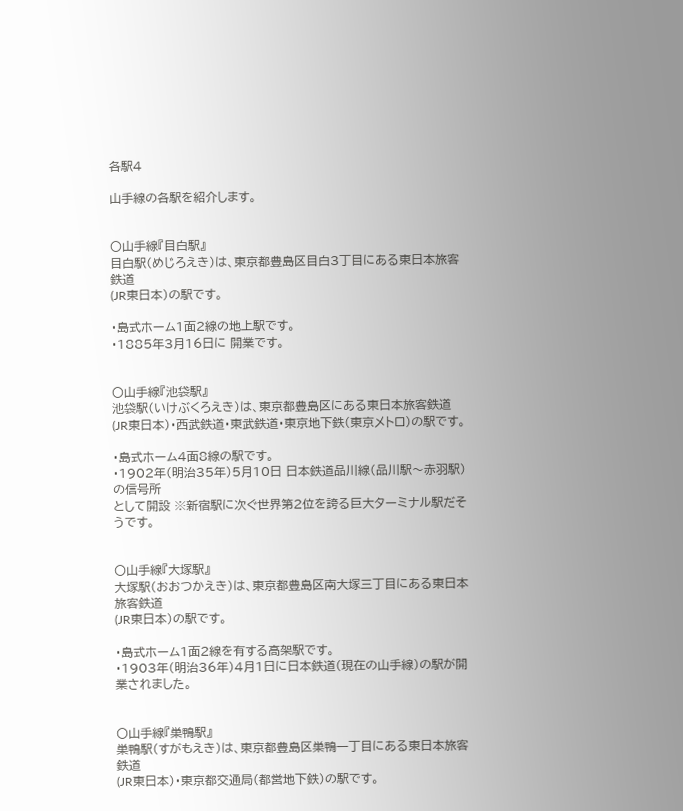各駅4

山手線の各駅を紹介します。


〇山手線『目白駅』
目白駅(めじろえき)は、東京都豊島区目白3丁目にある東日本旅客鉄道
(JR東日本)の駅です。

・島式ホーム1面2線の地上駅です。
・1885年3月16日に 開業です。


〇山手線『池袋駅』
池袋駅(いけぶくろえき)は、東京都豊島区にある東日本旅客鉄道
(JR東日本)・西武鉄道・東武鉄道・東京地下鉄(東京メトロ)の駅です。

・島式ホーム4面8線の駅です。
・1902年(明治35年)5月10日 日本鉄道品川線(品川駅〜赤羽駅)の信号所
として開設 ※新宿駅に次ぐ世界第2位を誇る巨大ターミナル駅だそうです。


〇山手線『大塚駅』
大塚駅(おおつかえき)は、東京都豊島区南大塚三丁目にある東日本旅客鉄道
(JR東日本)の駅です。

・島式ホーム1面2線を有する高架駅です。
・1903年(明治36年)4月1日に日本鉄道(現在の山手線)の駅が開業されました。


〇山手線『巣鴨駅』
巣鴨駅(すがもえき)は、東京都豊島区巣鴨一丁目にある東日本旅客鉄道
(JR東日本)・東京都交通局(都営地下鉄)の駅です。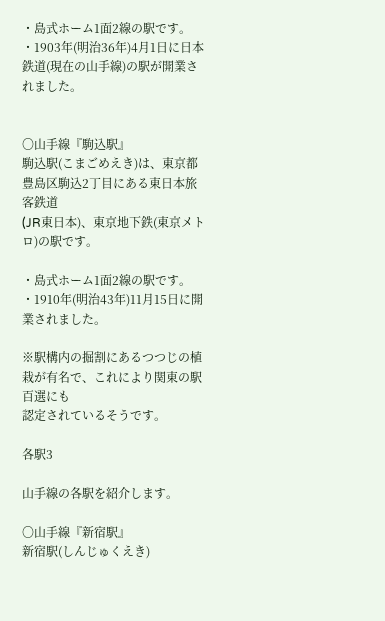・島式ホーム1面2線の駅です。
・1903年(明治36年)4月1日に日本鉄道(現在の山手線)の駅が開業されました。


〇山手線『駒込駅』
駒込駅(こまごめえき)は、東京都豊島区駒込2丁目にある東日本旅客鉄道
(JR東日本)、東京地下鉄(東京メトロ)の駅です。

・島式ホーム1面2線の駅です。
・1910年(明治43年)11月15日に開業されました。

※駅構内の掘割にあるつつじの植栽が有名で、これにより関東の駅百選にも
認定されているそうです。

各駅3

山手線の各駅を紹介します。

〇山手線『新宿駅』
新宿駅(しんじゅくえき)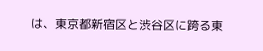は、東京都新宿区と渋谷区に跨る東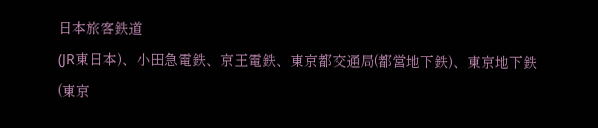日本旅客鉄道
(JR東日本)、小田急電鉄、京王電鉄、東京都交通局(都営地下鉄)、東京地下鉄
(東京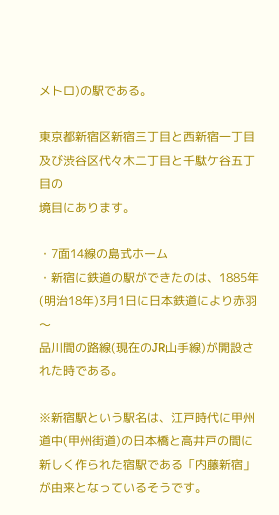メトロ)の駅である。

東京都新宿区新宿三丁目と西新宿一丁目及び渋谷区代々木二丁目と千駄ケ谷五丁目の
境目にあります。

・7面14線の島式ホーム
・新宿に鉄道の駅ができたのは、1885年(明治18年)3月1日に日本鉄道により赤羽〜
品川間の路線(現在のJR山手線)が開設された時である。

※新宿駅という駅名は、江戸時代に甲州道中(甲州街道)の日本橋と高井戸の間に
新しく作られた宿駅である「内藤新宿」が由来となっているそうです。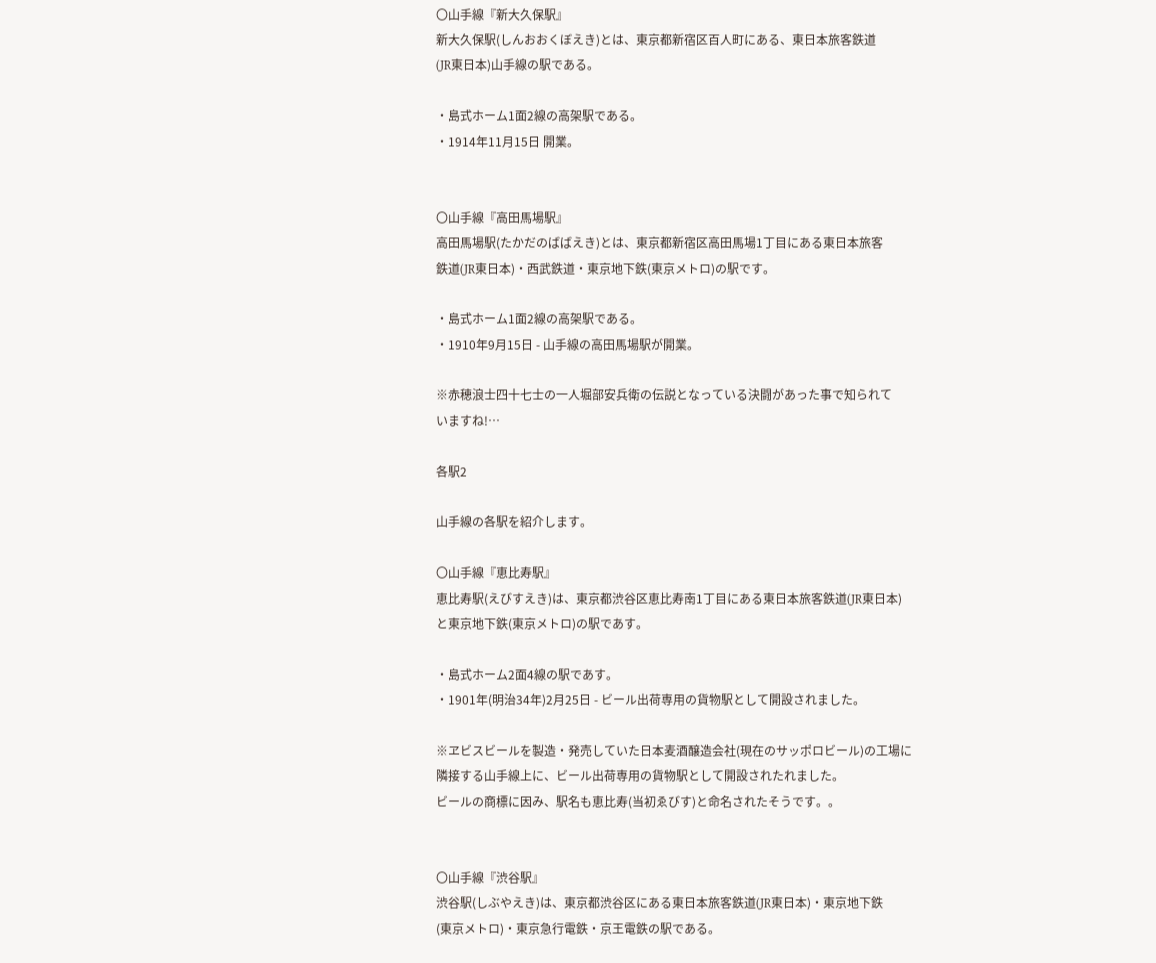〇山手線『新大久保駅』
新大久保駅(しんおおくぼえき)とは、東京都新宿区百人町にある、東日本旅客鉄道
(JR東日本)山手線の駅である。

・島式ホーム1面2線の高架駅である。
・1914年11月15日 開業。


〇山手線『高田馬場駅』
高田馬場駅(たかだのばばえき)とは、東京都新宿区高田馬場1丁目にある東日本旅客
鉄道(JR東日本)・西武鉄道・東京地下鉄(東京メトロ)の駅です。

・島式ホーム1面2線の高架駅である。
・1910年9月15日 - 山手線の高田馬場駅が開業。

※赤穂浪士四十七士の一人堀部安兵衛の伝説となっている決闘があった事で知られて
いますね!…

各駅2

山手線の各駅を紹介します。

〇山手線『恵比寿駅』
恵比寿駅(えびすえき)は、東京都渋谷区恵比寿南1丁目にある東日本旅客鉄道(JR東日本)
と東京地下鉄(東京メトロ)の駅であす。

・島式ホーム2面4線の駅であす。
・1901年(明治34年)2月25日 - ビール出荷専用の貨物駅として開設されました。

※ヱビスビールを製造・発売していた日本麦酒醸造会社(現在のサッポロビール)の工場に
隣接する山手線上に、ビール出荷専用の貨物駅として開設されたれました。
ビールの商標に因み、駅名も恵比寿(当初ゑびす)と命名されたそうです。。


〇山手線『渋谷駅』
渋谷駅(しぶやえき)は、東京都渋谷区にある東日本旅客鉄道(JR東日本)・東京地下鉄
(東京メトロ)・東京急行電鉄・京王電鉄の駅である。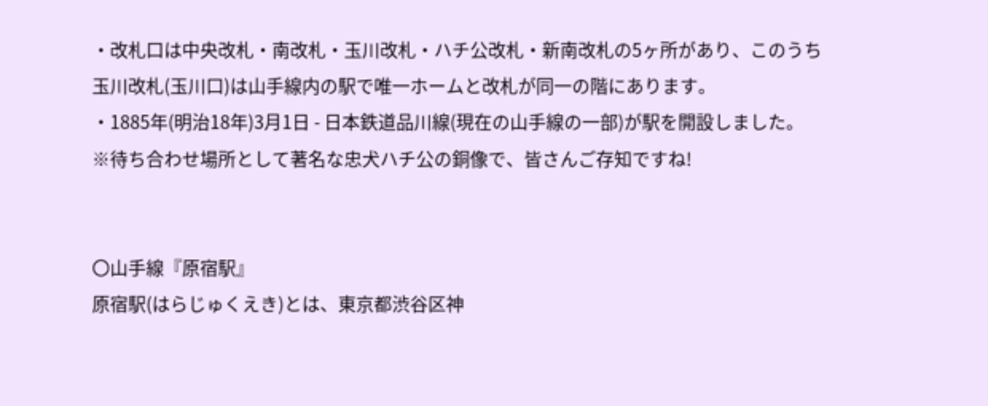・改札口は中央改札・南改札・玉川改札・ハチ公改札・新南改札の5ヶ所があり、このうち
玉川改札(玉川口)は山手線内の駅で唯一ホームと改札が同一の階にあります。
・1885年(明治18年)3月1日 - 日本鉄道品川線(現在の山手線の一部)が駅を開設しました。
※待ち合わせ場所として著名な忠犬ハチ公の銅像で、皆さんご存知ですね!


〇山手線『原宿駅』
原宿駅(はらじゅくえき)とは、東京都渋谷区神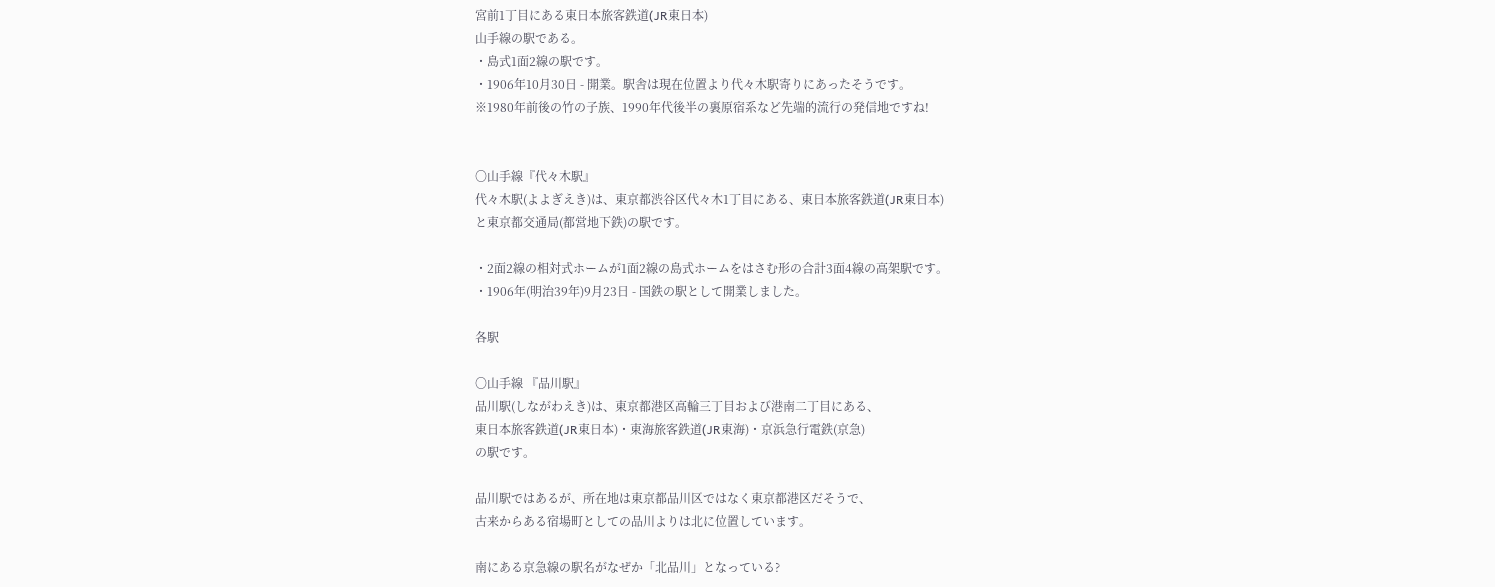宮前1丁目にある東日本旅客鉄道(JR東日本)
山手線の駅である。
・島式1面2線の駅です。
・1906年10月30日 - 開業。駅舎は現在位置より代々木駅寄りにあったそうです。
※1980年前後の竹の子族、1990年代後半の裏原宿系など先端的流行の発信地ですね!


〇山手線『代々木駅』
代々木駅(よよぎえき)は、東京都渋谷区代々木1丁目にある、東日本旅客鉄道(JR東日本)
と東京都交通局(都営地下鉄)の駅です。

・2面2線の相対式ホームが1面2線の島式ホームをはさむ形の合計3面4線の高架駅です。
・1906年(明治39年)9月23日 - 国鉄の駅として開業しました。

各駅

〇山手線 『品川駅』
品川駅(しながわえき)は、東京都港区高輪三丁目および港南二丁目にある、
東日本旅客鉄道(JR東日本)・東海旅客鉄道(JR東海)・京浜急行電鉄(京急)
の駅です。

品川駅ではあるが、所在地は東京都品川区ではなく東京都港区だそうで、
古来からある宿場町としての品川よりは北に位置しています。

南にある京急線の駅名がなぜか「北品川」となっている?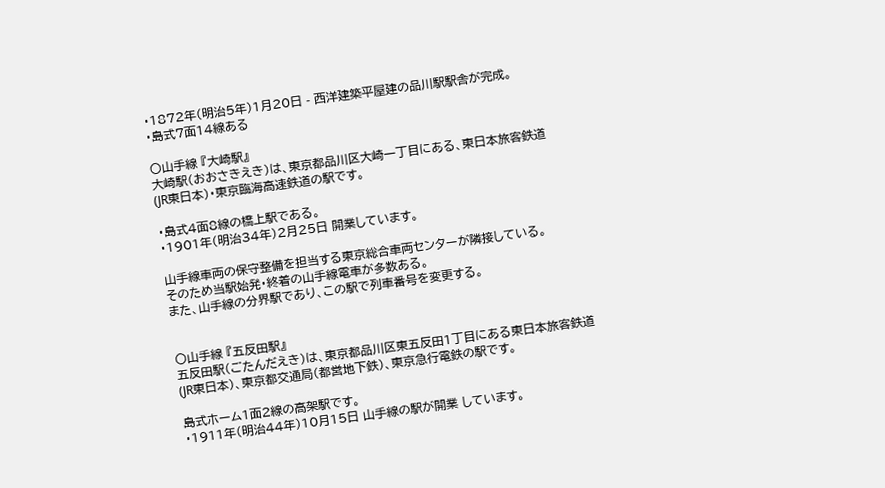・1872年(明治5年)1月20日 - 西洋建築平屋建の品川駅駅舎が完成。
・島式7面14線ある

〇山手線 『大崎駅』
大崎駅(おおさきえき)は、東京都品川区大崎一丁目にある、東日本旅客鉄道
(JR東日本)・東京臨海高速鉄道の駅です。

・島式4面8線の橋上駅である。
・1901年(明治34年)2月25日 開業しています。

山手線車両の保守整備を担当する東京総合車両センターが隣接している。
そのため当駅始発・終着の山手線電車が多数ある。
また、山手線の分界駅であり、この駅で列車番号を変更する。


〇山手線 『五反田駅』
五反田駅(ごたんだえき)は、東京都品川区東五反田1丁目にある東日本旅客鉄道
(JR東日本)、東京都交通局(都営地下鉄)、東京急行電鉄の駅です。

島式ホーム1面2線の高架駅です。
・1911年(明治44年)10月15日 山手線の駅が開業 しています。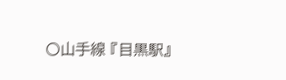〇山手線 『目黒駅』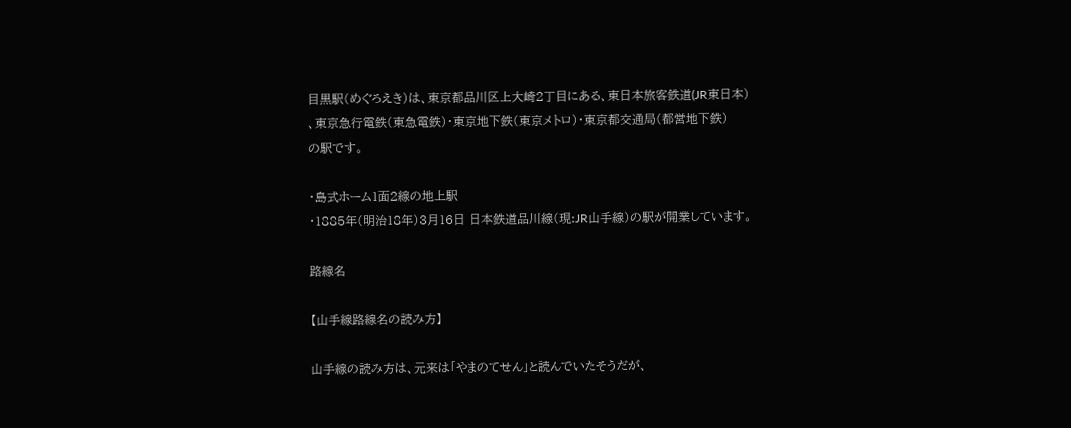目黒駅(めぐろえき)は、東京都品川区上大崎2丁目にある、東日本旅客鉄道(JR東日本)
、東京急行電鉄(東急電鉄)・東京地下鉄(東京メトロ)・東京都交通局(都営地下鉄)
の駅です。

・島式ホーム1面2線の地上駅
・1885年(明治18年)3月16日 日本鉄道品川線(現:JR山手線)の駅が開業しています。

路線名

【山手線路線名の読み方】

山手線の読み方は、元来は「やまのてせん」と読んでいたそうだが、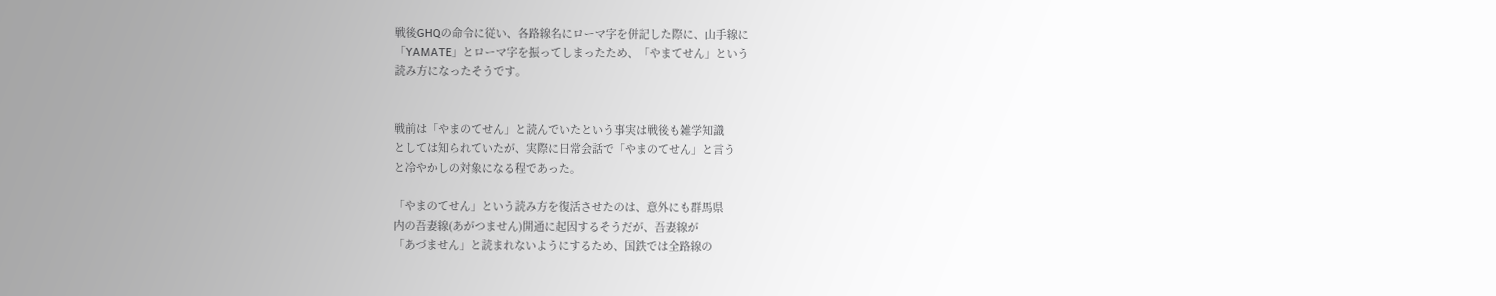戦後GHQの命令に従い、各路線名にローマ字を併記した際に、山手線に
「YAMATE」とローマ字を振ってしまったため、「やまてせん」という
読み方になったそうです。


戦前は「やまのてせん」と読んでいたという事実は戦後も雑学知識
としては知られていたが、実際に日常会話で「やまのてせん」と言う
と冷やかしの対象になる程であった。

「やまのてせん」という読み方を復活させたのは、意外にも群馬県
内の吾妻線(あがつません)開通に起因するそうだが、吾妻線が
「あづません」と読まれないようにするため、国鉄では全路線の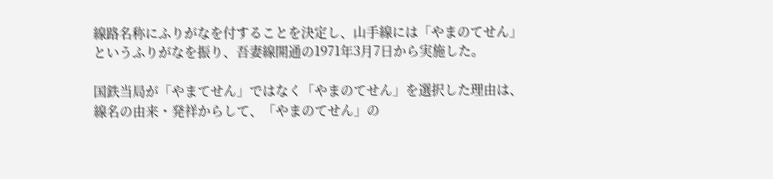線路名称にふりがなを付することを決定し、山手線には「やまのてせん」
というふりがなを振り、吾妻線開通の1971年3月7日から実施した。

国鉄当局が「やまてせん」ではなく「やまのてせん」を選択した理由は、
線名の由来・発祥からして、「やまのてせん」の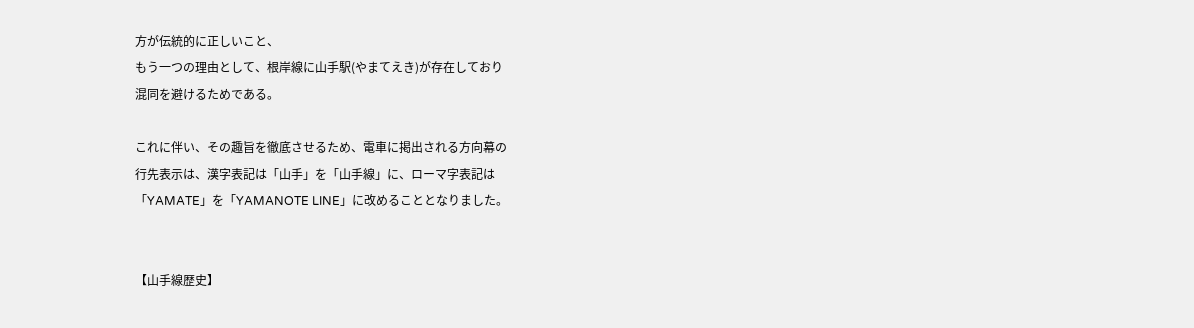方が伝統的に正しいこと、
もう一つの理由として、根岸線に山手駅(やまてえき)が存在しており
混同を避けるためである。

これに伴い、その趣旨を徹底させるため、電車に掲出される方向幕の
行先表示は、漢字表記は「山手」を「山手線」に、ローマ字表記は
「YAMATE」を「YAMANOTE LINE」に改めることとなりました。


【山手線歴史】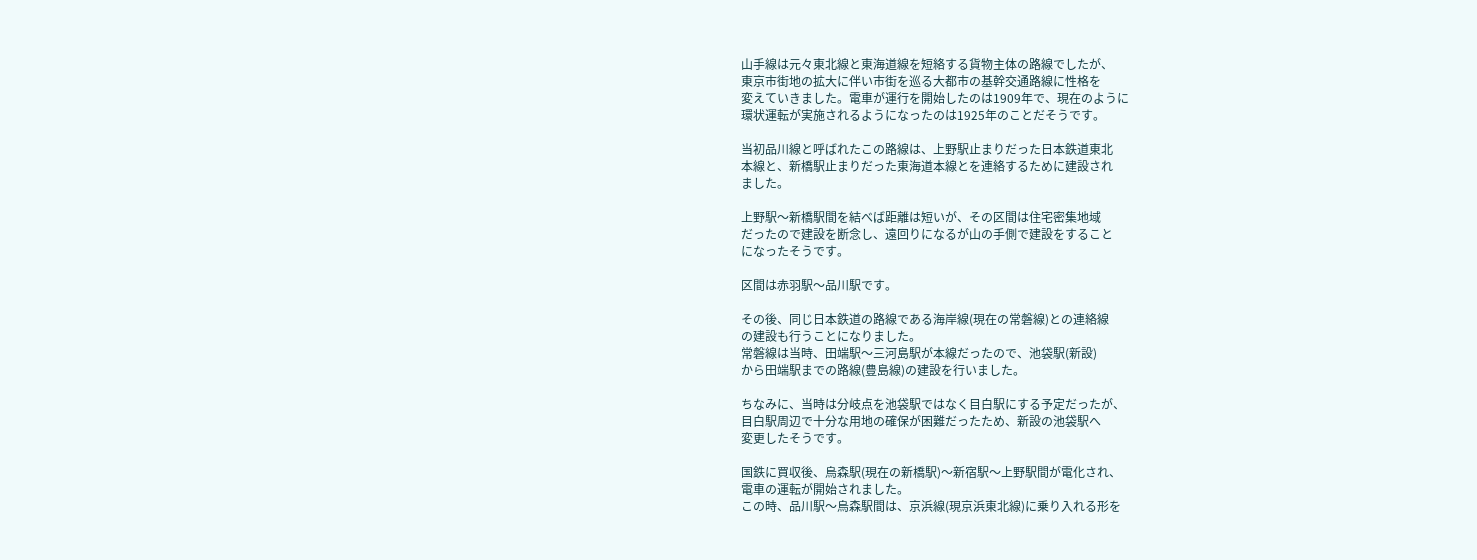山手線は元々東北線と東海道線を短絡する貨物主体の路線でしたが、
東京市街地の拡大に伴い市街を巡る大都市の基幹交通路線に性格を
変えていきました。電車が運行を開始したのは1909年で、現在のように
環状運転が実施されるようになったのは1925年のことだそうです。

当初品川線と呼ばれたこの路線は、上野駅止まりだった日本鉄道東北
本線と、新橋駅止まりだった東海道本線とを連絡するために建設され
ました。

上野駅〜新橋駅間を結べば距離は短いが、その区間は住宅密集地域
だったので建設を断念し、遠回りになるが山の手側で建設をすること
になったそうです。

区間は赤羽駅〜品川駅です。

その後、同じ日本鉄道の路線である海岸線(現在の常磐線)との連絡線
の建設も行うことになりました。
常磐線は当時、田端駅〜三河島駅が本線だったので、池袋駅(新設)
から田端駅までの路線(豊島線)の建設を行いました。

ちなみに、当時は分岐点を池袋駅ではなく目白駅にする予定だったが、
目白駅周辺で十分な用地の確保が困難だったため、新設の池袋駅へ
変更したそうです。

国鉄に買収後、烏森駅(現在の新橋駅)〜新宿駅〜上野駅間が電化され、
電車の運転が開始されました。
この時、品川駅〜烏森駅間は、京浜線(現京浜東北線)に乗り入れる形を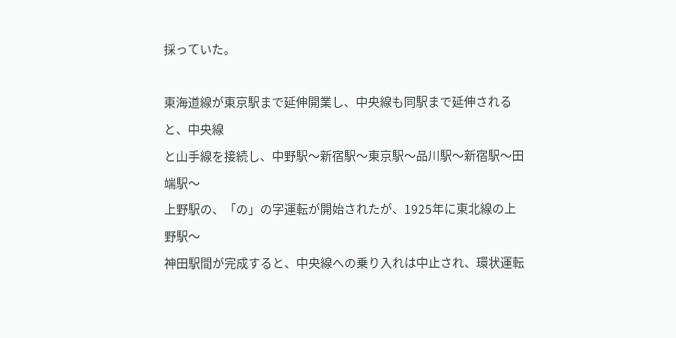採っていた。

東海道線が東京駅まで延伸開業し、中央線も同駅まで延伸されると、中央線
と山手線を接続し、中野駅〜新宿駅〜東京駅〜品川駅〜新宿駅〜田端駅〜
上野駅の、「の」の字運転が開始されたが、1925年に東北線の上野駅〜
神田駅間が完成すると、中央線への乗り入れは中止され、環状運転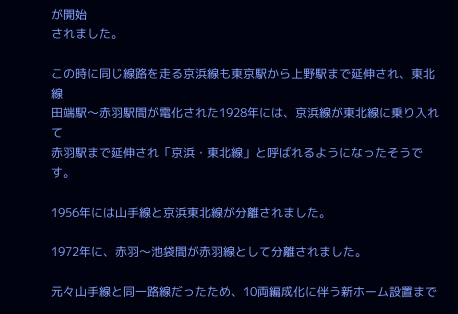が開始
されました。

この時に同じ線路を走る京浜線も東京駅から上野駅まで延伸され、東北線
田端駅〜赤羽駅間が電化された1928年には、京浜線が東北線に乗り入れて
赤羽駅まで延伸され「京浜・東北線」と呼ばれるようになったそうです。

1956年には山手線と京浜東北線が分離されました。

1972年に、赤羽〜池袋間が赤羽線として分離されました。

元々山手線と同一路線だったため、10両編成化に伴う新ホーム設置まで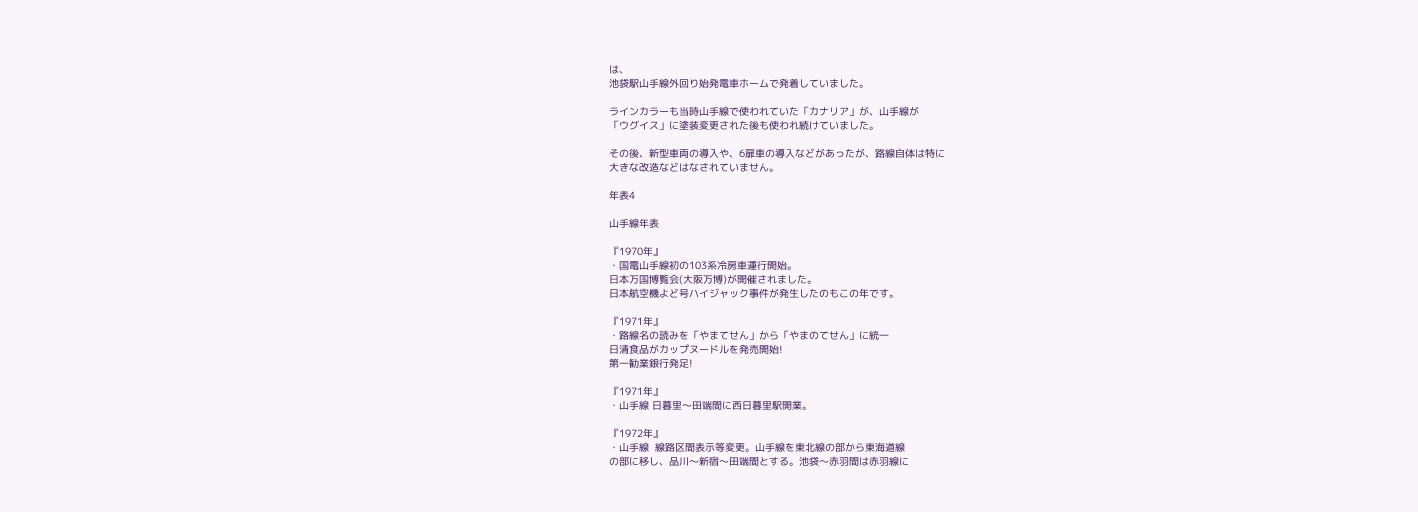は、
池袋駅山手線外回り始発電車ホームで発着していました。

ラインカラーも当時山手線で使われていた「カナリア」が、山手線が
「ウグイス」に塗装変更された後も使われ続けていました。

その後、新型車両の導入や、6扉車の導入などがあったが、路線自体は特に
大きな改造などはなされていません。

年表4

山手線年表

『1970年』
・国電山手線初の103系冷房車運行開始。
日本万国博覧会(大阪万博)が開催されました。
日本航空機よど号ハイジャック事件が発生したのもこの年です。

『1971年』
・路線名の読みを「やまてせん」から「やまのてせん」に統一
日清食品がカップヌードルを発売開始!
第一勧業銀行発足!

『1971年』
・山手線 日暮里〜田端間に西日暮里駅開業。

『1972年』
・山手線  線路区間表示等変更。山手線を東北線の部から東海道線
の部に移し、品川〜新宿〜田端間とする。池袋〜赤羽間は赤羽線に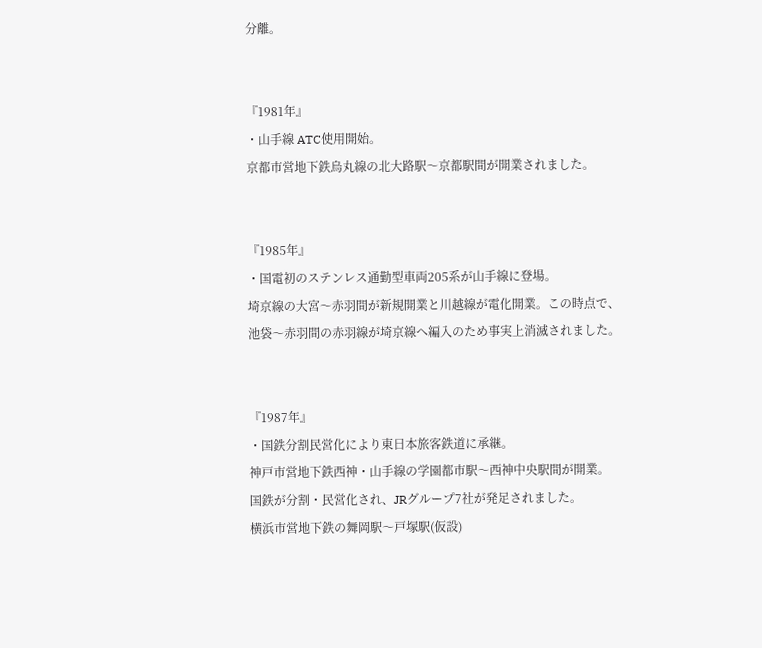分離。


『1981年』
・山手線 ATC使用開始。
京都市営地下鉄烏丸線の北大路駅〜京都駅間が開業されました。


『1985年』
・国電初のステンレス通勤型車両205系が山手線に登場。
埼京線の大宮〜赤羽間が新規開業と川越線が電化開業。この時点で、
池袋〜赤羽間の赤羽線が埼京線へ編入のため事実上消滅されました。


『1987年』
・国鉄分割民営化により東日本旅客鉄道に承継。
神戸市営地下鉄西神・山手線の学園都市駅〜西神中央駅間が開業。
国鉄が分割・民営化され、JRグループ7社が発足されました。
横浜市営地下鉄の舞岡駅〜戸塚駅(仮設)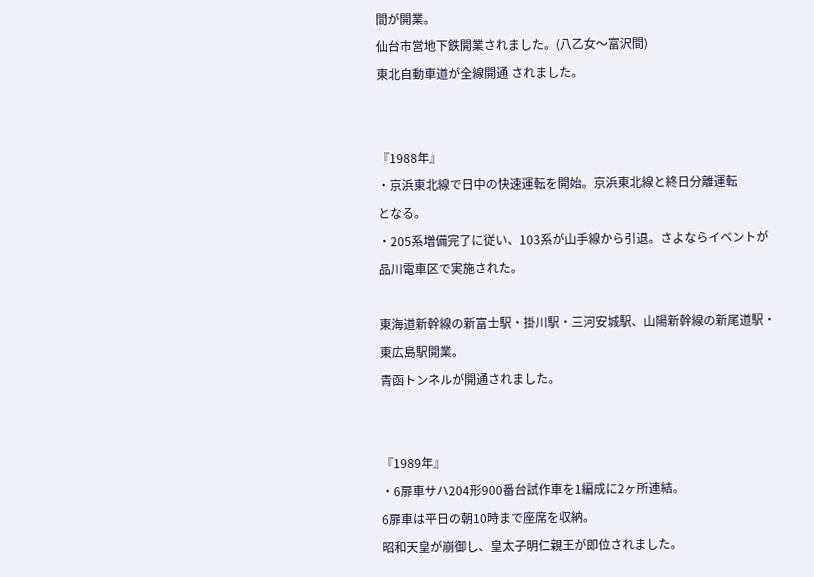間が開業。
仙台市営地下鉄開業されました。(八乙女〜富沢間)
東北自動車道が全線開通 されました。


『1988年』
・京浜東北線で日中の快速運転を開始。京浜東北線と終日分離運転
となる。
・205系増備完了に従い、103系が山手線から引退。さよならイベントが
品川電車区で実施された。

東海道新幹線の新富士駅・掛川駅・三河安城駅、山陽新幹線の新尾道駅・
東広島駅開業。
青函トンネルが開通されました。


『1989年』
・6扉車サハ204形900番台試作車を1編成に2ヶ所連結。
6扉車は平日の朝10時まで座席を収納。
昭和天皇が崩御し、皇太子明仁親王が即位されました。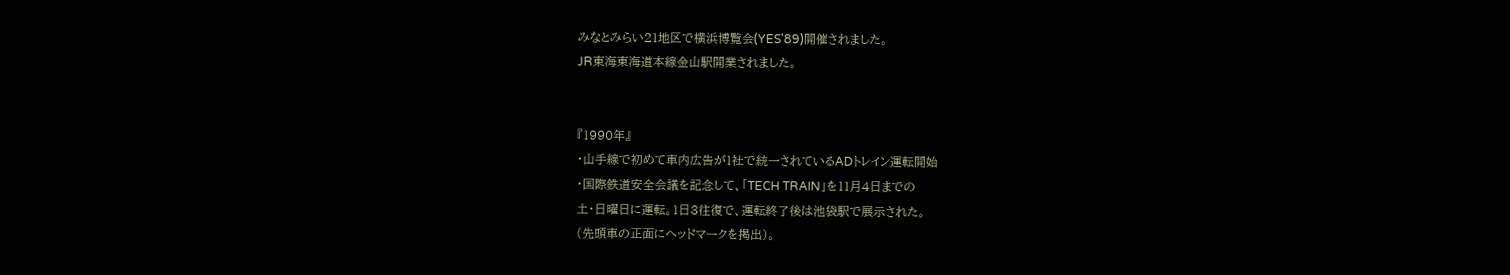みなとみらい21地区で横浜博覧会(YES'89)開催されました。
JR東海東海道本線金山駅開業されました。


『1990年』
・山手線で初めて車内広告が1社で統一されているADトレイン運転開始
・国際鉄道安全会議を記念して、「TECH TRAIN」を11月4日までの
土・日曜日に運転。1日3往復で、運転終了後は池袋駅で展示された。
(先頭車の正面にヘッドマークを掲出)。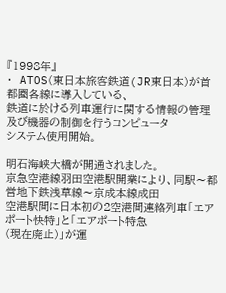『1998年』
・ ATOS(東日本旅客鉄道(JR東日本)が首都圏各線に導入している、
鉄道に於ける列車運行に関する情報の管理及び機器の制御を行うコンピュータ
システム使用開始。

明石海峡大橋が開通されました。
京急空港線羽田空港駅開業により、同駅〜都営地下鉄浅草線〜京成本線成田
空港駅間に日本初の2空港間連絡列車「エアポート快特」と「エアポート特急
(現在廃止)」が運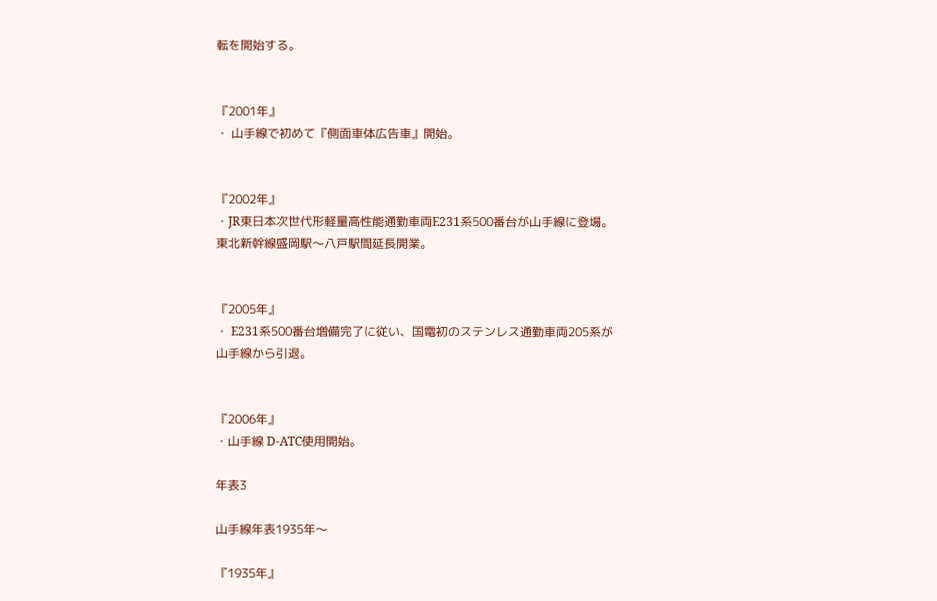転を開始する。


『2001年』
・ 山手線で初めて『側面車体広告車』開始。


『2002年』
・JR東日本次世代形軽量高性能通勤車両E231系500番台が山手線に登場。
東北新幹線盛岡駅〜八戸駅間延長開業。


『2005年』
・ E231系500番台増備完了に従い、国電初のステンレス通勤車両205系が
山手線から引退。


『2006年』
・山手線 D-ATC使用開始。

年表3

山手線年表1935年〜

『1935年』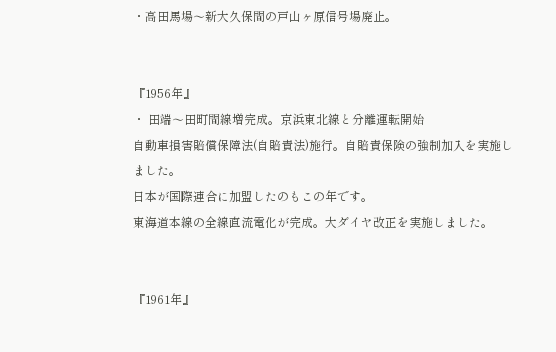・高田馬場〜新大久保間の戸山ヶ原信号場廃止。


『1956年』
・ 田端〜田町間線増完成。京浜東北線と分離運転開始
自動車損害賠償保障法(自賠責法)施行。自賠責保険の強制加入を実施しました。
日本が国際連合に加盟したのもこの年です。
東海道本線の全線直流電化が完成。大ダイヤ改正を実施しました。


『1961年』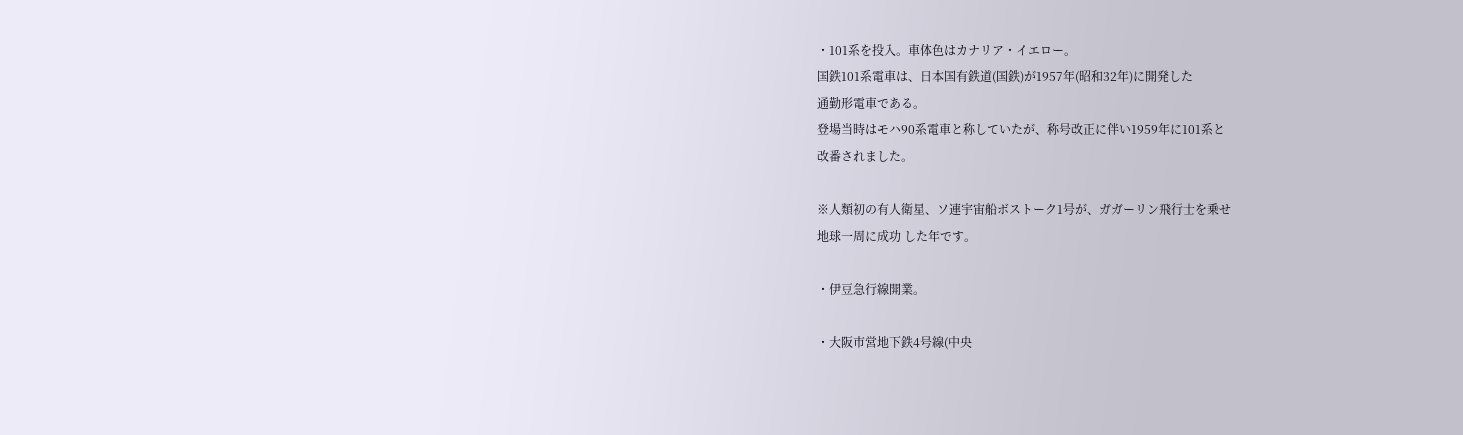・101系を投入。車体色はカナリア・イエロー。
国鉄101系電車は、日本国有鉄道(国鉄)が1957年(昭和32年)に開発した
通勤形電車である。
登場当時はモハ90系電車と称していたが、称号改正に伴い1959年に101系と
改番されました。

※人類初の有人衛星、ソ連宇宙船ボストーク1号が、ガガーリン飛行士を乗せ
地球一周に成功 した年です。

・伊豆急行線開業。

・大阪市営地下鉄4号線(中央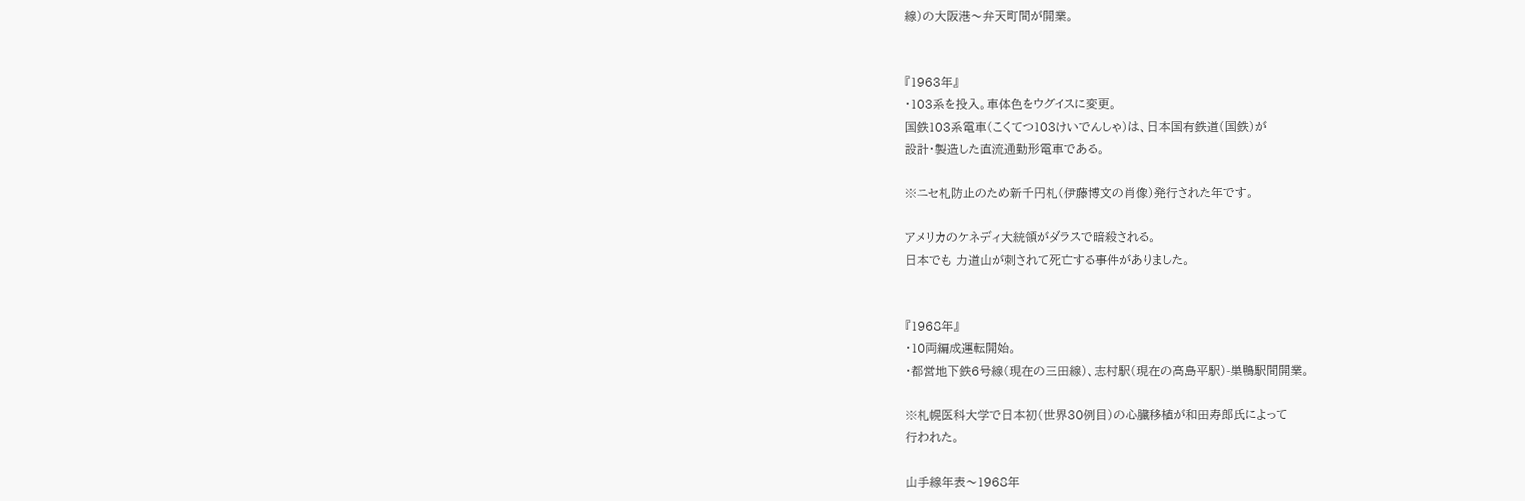線)の大阪港〜弁天町間が開業。


『1963年』
・103系を投入。車体色をウグイスに変更。
国鉄103系電車(こくてつ103けいでんしゃ)は、日本国有鉄道(国鉄)が
設計・製造した直流通勤形電車である。

※ニセ札防止のため新千円札(伊藤博文の肖像)発行された年です。

アメリカのケネディ大統領がダラスで暗殺される。
日本でも 力道山が刺されて死亡する事件がありました。


『1968年』
・10両編成運転開始。
・都営地下鉄6号線(現在の三田線)、志村駅(現在の高島平駅)-巣鴨駅間開業。

※札幌医科大学で日本初(世界30例目)の心臓移植が和田寿郎氏によって
行われた。

山手線年表〜1968年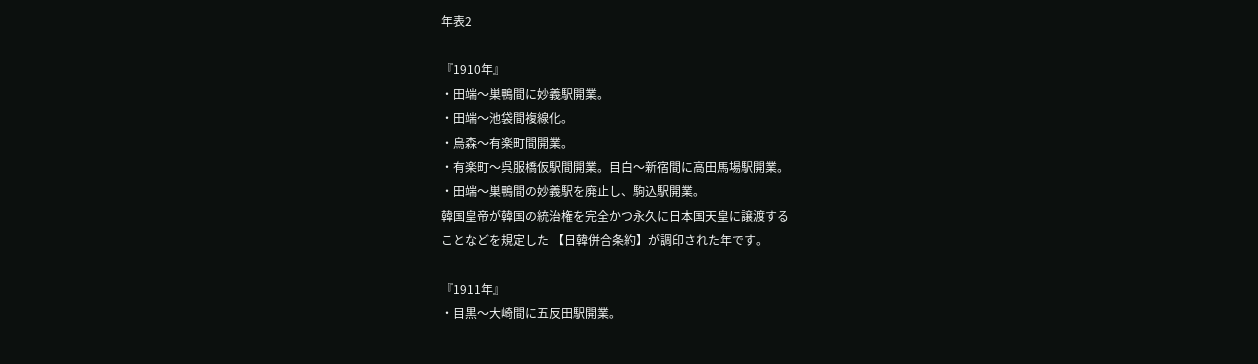年表2

『1910年』
・田端〜巣鴨間に妙義駅開業。
・田端〜池袋間複線化。
・烏森〜有楽町間開業。
・有楽町〜呉服橋仮駅間開業。目白〜新宿間に高田馬場駅開業。
・田端〜巣鴨間の妙義駅を廃止し、駒込駅開業。
韓国皇帝が韓国の統治権を完全かつ永久に日本国天皇に譲渡する
ことなどを規定した 【日韓併合条約】が調印された年です。

『1911年』
・目黒〜大崎間に五反田駅開業。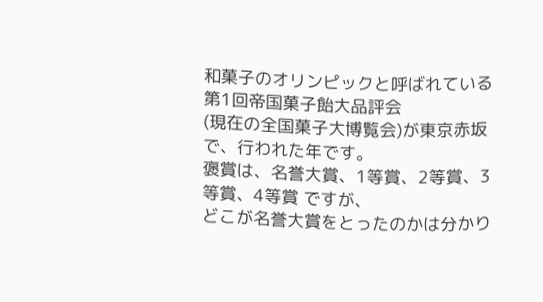和菓子のオリンピックと呼ばれている第1回帝国菓子飴大品評会
(現在の全国菓子大博覧会)が東京赤坂で、行われた年です。
褒賞は、名誉大賞、1等賞、2等賞、3等賞、4等賞 ですが、
どこが名誉大賞をとったのかは分かり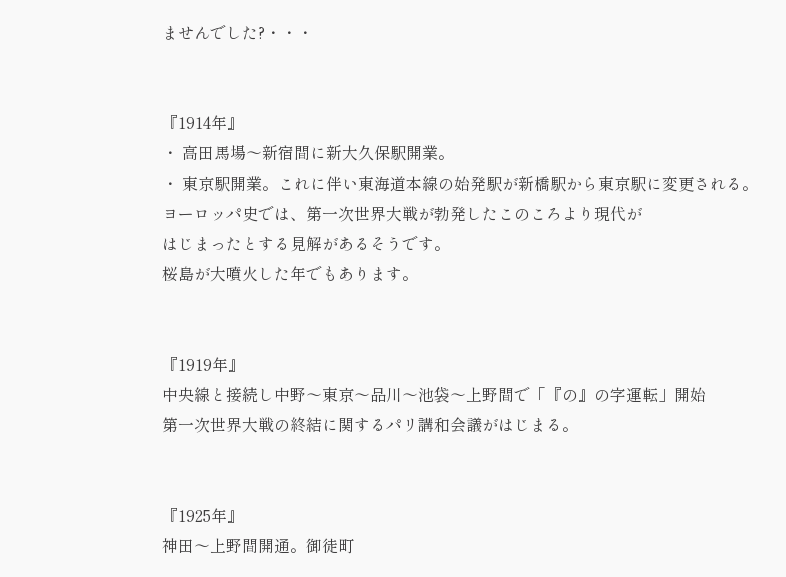ませんでした?・・・


『1914年』
・ 高田馬場〜新宿間に新大久保駅開業。
・ 東京駅開業。これに伴い東海道本線の始発駅が新橋駅から東京駅に変更される。
ヨーロッパ史では、第一次世界大戦が勃発したこのころより現代が
はじまったとする見解があるそうです。
桜島が大噴火した年でもあります。


『1919年』
中央線と接続し中野〜東京〜品川〜池袋〜上野間で「『の』の字運転」開始
第一次世界大戦の終結に関するパリ講和会議がはじまる。


『1925年』
神田〜上野間開通。御徒町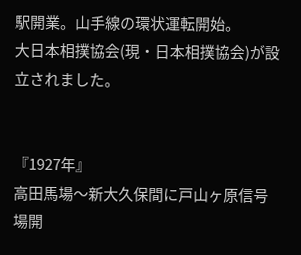駅開業。山手線の環状運転開始。
大日本相撲協会(現・日本相撲協会)が設立されました。


『1927年』
高田馬場〜新大久保間に戸山ヶ原信号場開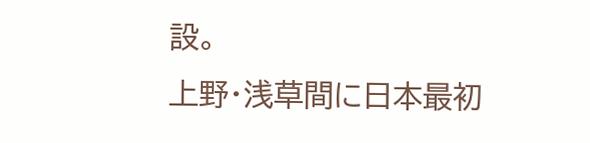設。
上野・浅草間に日本最初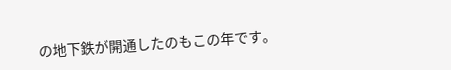の地下鉄が開通したのもこの年です。